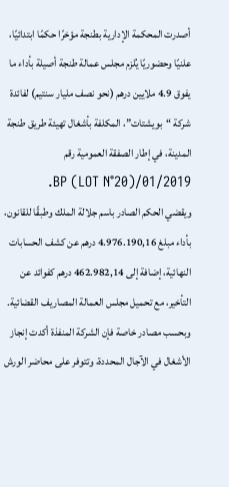أصدرت المحكمة الإدارية بطنجة مؤخرًا حكمًا ابتدائيًا، علنيًا وحضوريًا يُلزم مجلس عمالة طنجة أصيلة بأداء ما يفوق 4.9 ملايين درهم (نحو نصف مليار سنتيم) لفائدة شركة “بويشتات”، المكلفة بأشغال تهيئة طريق طنجة المدينة، في إطار الصفقة العمومية رقم 01/2019/BP (LOT N°20).
ويقضي الحكم الصادر باسم جلالة الملك وطبقًا للقانون، بأداء مبلغ 4.976.190,16 درهم عن كشف الحسابات النهائية، إضافة إلى 462.982,14 درهم كفوائد عن التأخير، مع تحميل مجلس العمالة المصاريف القضائية.
وبحسب مصادر خاصة فإن الشركة المنفذة أكدت إنجاز الأشغال في الآجال المحددة، وتتوفر على محاضر الورش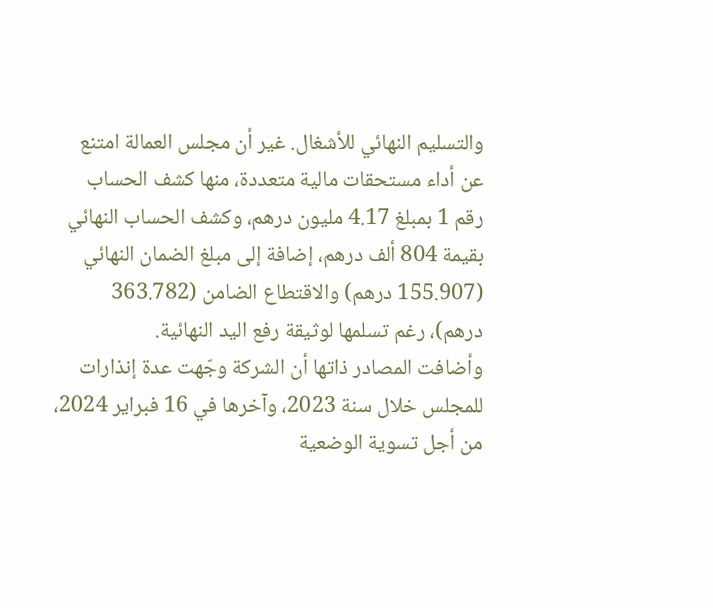والتسليم النهائي للأشغال. غير أن مجلس العمالة امتنع عن أداء مستحقات مالية متعددة، منها كشف الحساب رقم 1 بمبلغ 4.17 مليون درهم، وكشف الحساب النهائي بقيمة 804 ألف درهم، إضافة إلى مبلغ الضمان النهائي (155.907 درهم) والاقتطاع الضامن (363.782 درهم)، رغم تسلمها لوثيقة رفع اليد النهائية.
وأضافت المصادر ذاتها أن الشركة وجّهت عدة إنذارات للمجلس خلال سنة 2023، وآخرها في 16 فبراير 2024، من أجل تسوية الوضعية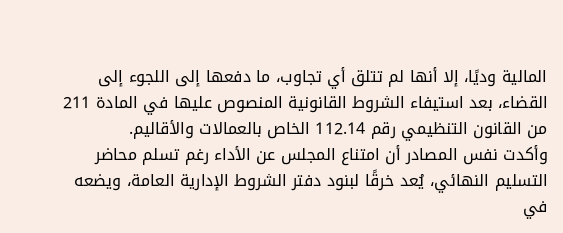المالية وديًا، إلا أنها لم تتلق أي تجاوب، ما دفعها إلى اللجوء إلى القضاء، بعد استيفاء الشروط القانونية المنصوص عليها في المادة 211 من القانون التنظيمي رقم 112.14 الخاص بالعمالات والأقاليم.
وأكدت نفس المصادر أن امتناع المجلس عن الأداء رغم تسلم محاضر التسليم النهائي، يُعد خرقًا لبنود دفتر الشروط الإدارية العامة، ويضعه في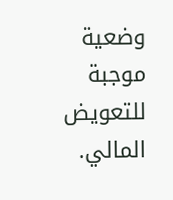وضعية موجبة للتعويض المالي.